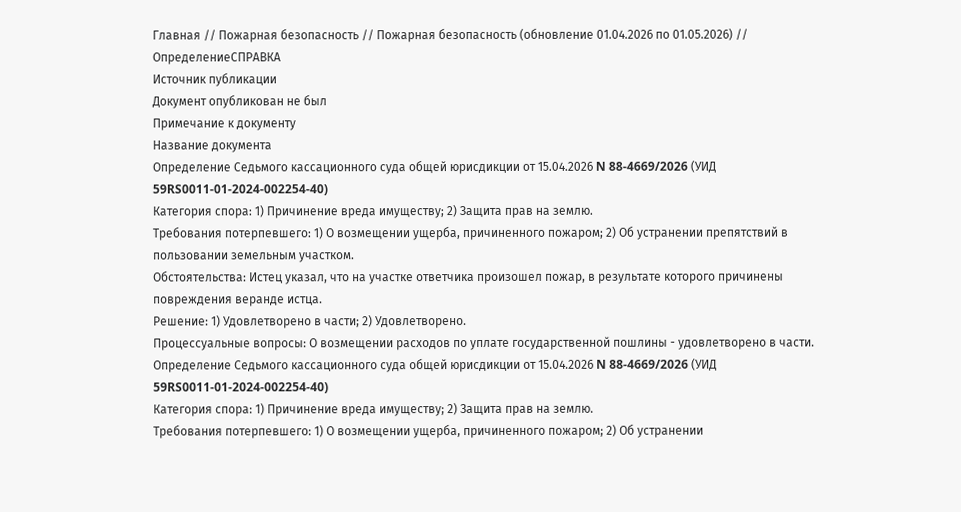Главная // Пожарная безопасность // Пожарная безопасность (обновление 01.04.2026 по 01.05.2026) // ОпределениеСПРАВКА
Источник публикации
Документ опубликован не был
Примечание к документу
Название документа
Определение Седьмого кассационного суда общей юрисдикции от 15.04.2026 N 88-4669/2026 (УИД 59RS0011-01-2024-002254-40)
Категория спора: 1) Причинение вреда имуществу; 2) Защита прав на землю.
Требования потерпевшего: 1) О возмещении ущерба, причиненного пожаром; 2) Об устранении препятствий в пользовании земельным участком.
Обстоятельства: Истец указал, что на участке ответчика произошел пожар, в результате которого причинены повреждения веранде истца.
Решение: 1) Удовлетворено в части; 2) Удовлетворено.
Процессуальные вопросы: О возмещении расходов по уплате государственной пошлины - удовлетворено в части.
Определение Седьмого кассационного суда общей юрисдикции от 15.04.2026 N 88-4669/2026 (УИД 59RS0011-01-2024-002254-40)
Категория спора: 1) Причинение вреда имуществу; 2) Защита прав на землю.
Требования потерпевшего: 1) О возмещении ущерба, причиненного пожаром; 2) Об устранении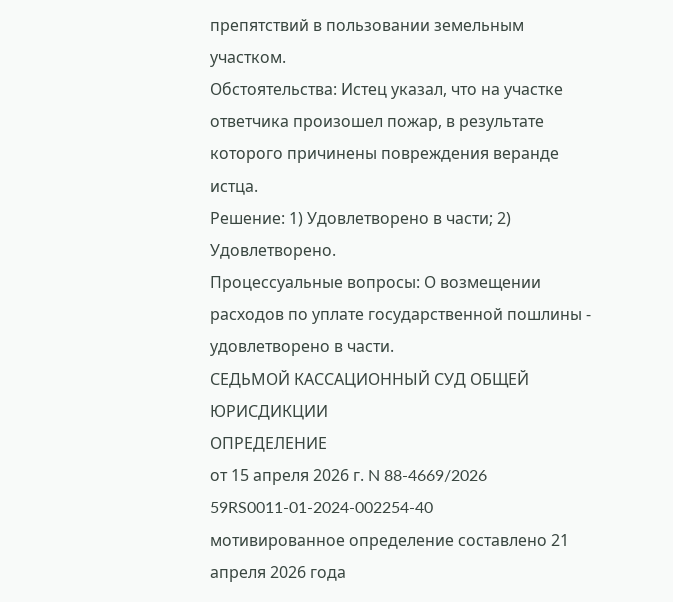препятствий в пользовании земельным участком.
Обстоятельства: Истец указал, что на участке ответчика произошел пожар, в результате которого причинены повреждения веранде истца.
Решение: 1) Удовлетворено в части; 2) Удовлетворено.
Процессуальные вопросы: О возмещении расходов по уплате государственной пошлины - удовлетворено в части.
СЕДЬМОЙ КАССАЦИОННЫЙ СУД ОБЩЕЙ ЮРИСДИКЦИИ
ОПРЕДЕЛЕНИЕ
от 15 апреля 2026 г. N 88-4669/2026
59RS0011-01-2024-002254-40
мотивированное определение составлено 21 апреля 2026 года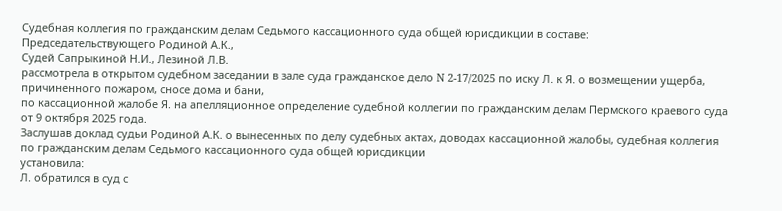Судебная коллегия по гражданским делам Седьмого кассационного суда общей юрисдикции в составе:
Председательствующего Родиной А.К.,
Судей Сапрыкиной Н.И., Лезиной Л.В.
рассмотрела в открытом судебном заседании в зале суда гражданское дело N 2-17/2025 по иску Л. к Я. о возмещении ущерба, причиненного пожаром, сносе дома и бани,
по кассационной жалобе Я. на апелляционное определение судебной коллегии по гражданским делам Пермского краевого суда от 9 октября 2025 года.
Заслушав доклад судьи Родиной А.К. о вынесенных по делу судебных актах, доводах кассационной жалобы, судебная коллегия по гражданским делам Седьмого кассационного суда общей юрисдикции
установила:
Л. обратился в суд с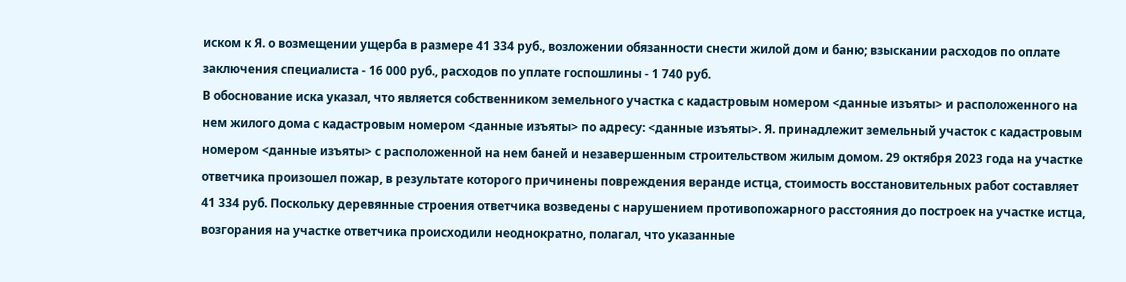иском к Я. о возмещении ущерба в размере 41 334 руб., возложении обязанности снести жилой дом и баню; взыскании расходов по оплате заключения специалиста - 16 000 руб., расходов по уплате госпошлины - 1 740 руб.
В обоснование иска указал, что является собственником земельного участка с кадастровым номером <данные изъяты> и расположенного на нем жилого дома с кадастровым номером <данные изъяты> по адресу: <данные изъяты>. Я. принадлежит земельный участок с кадастровым номером <данные изъяты> с расположенной на нем баней и незавершенным строительством жилым домом. 29 октября 2023 года на участке ответчика произошел пожар, в результате которого причинены повреждения веранде истца, стоимость восстановительных работ составляет 41 334 руб. Поскольку деревянные строения ответчика возведены с нарушением противопожарного расстояния до построек на участке истца, возгорания на участке ответчика происходили неоднократно, полагал, что указанные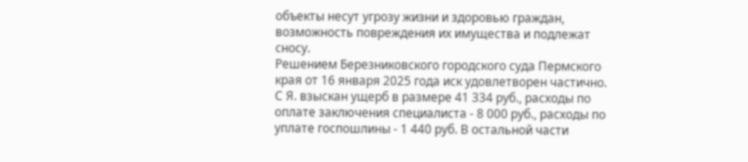объекты несут угрозу жизни и здоровью граждан, возможность повреждения их имущества и подлежат сносу.
Решением Березниковского городского суда Пермского края от 16 января 2025 года иск удовлетворен частично. С Я. взыскан ущерб в размере 41 334 руб., расходы по оплате заключения специалиста - 8 000 руб., расходы по уплате госпошлины - 1 440 руб. В остальной части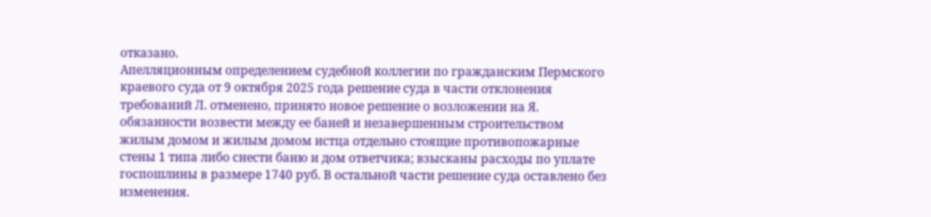отказано.
Апелляционным определением судебной коллегии по гражданским Пермского краевого суда от 9 октября 2025 года решение суда в части отклонения требований Л. отменено, принято новое решение о возложении на Я. обязанности возвести между ее баней и незавершенным строительством жилым домом и жилым домом истца отдельно стоящие противопожарные стены 1 типа либо снести баню и дом ответчика; взысканы расходы по уплате госпошлины в размере 1740 руб. В остальной части решение суда оставлено без изменения.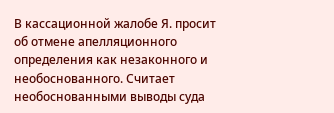В кассационной жалобе Я. просит об отмене апелляционного определения как незаконного и необоснованного. Считает необоснованными выводы суда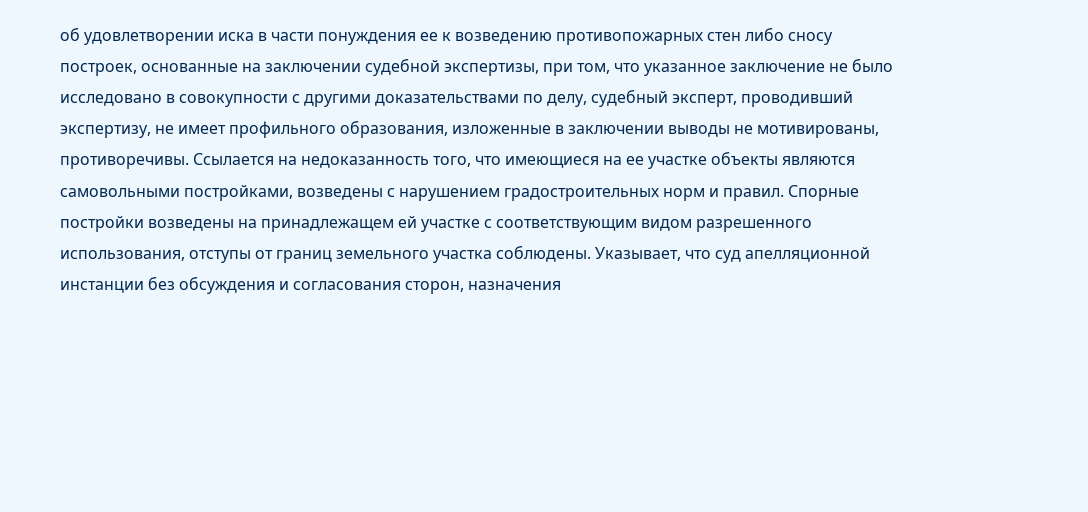об удовлетворении иска в части понуждения ее к возведению противопожарных стен либо сносу построек, основанные на заключении судебной экспертизы, при том, что указанное заключение не было исследовано в совокупности с другими доказательствами по делу, судебный эксперт, проводивший экспертизу, не имеет профильного образования, изложенные в заключении выводы не мотивированы, противоречивы. Ссылается на недоказанность того, что имеющиеся на ее участке объекты являются самовольными постройками, возведены с нарушением градостроительных норм и правил. Спорные постройки возведены на принадлежащем ей участке с соответствующим видом разрешенного использования, отступы от границ земельного участка соблюдены. Указывает, что суд апелляционной инстанции без обсуждения и согласования сторон, назначения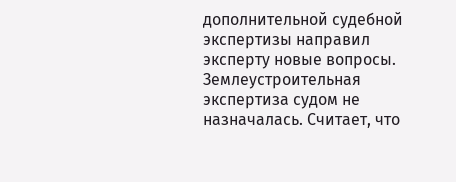дополнительной судебной экспертизы направил эксперту новые вопросы. Землеустроительная экспертиза судом не назначалась. Считает, что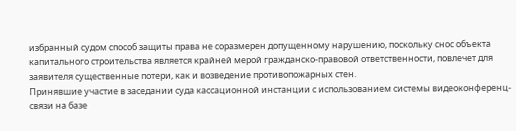избранный судом способ защиты права не соразмерен допущенному нарушению, поскольку снос объекта капитального строительства является крайней мерой гражданско-правовой ответственности, повлечет для заявителя существенные потери, как и возведение противопожарных стен.
Принявшие участие в заседании суда кассационной инстанции с использованием системы видеоконференц-связи на базе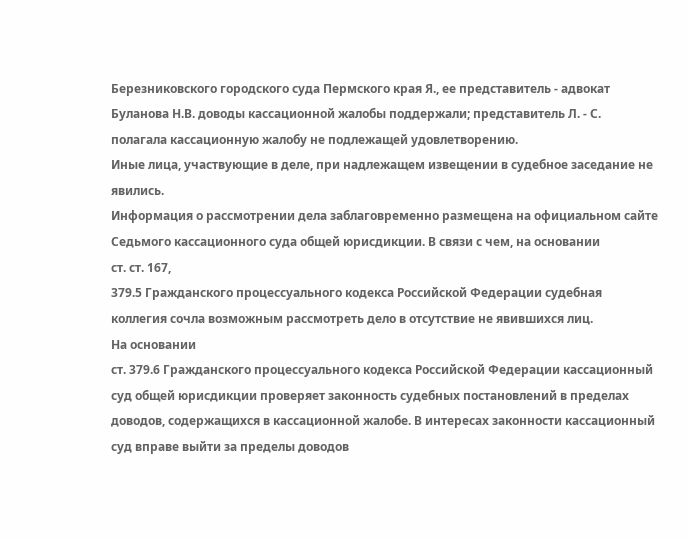Березниковского городского суда Пермского края Я., ее представитель - адвокат Буланова Н.В. доводы кассационной жалобы поддержали; представитель Л. - С. полагала кассационную жалобу не подлежащей удовлетворению.
Иные лица, участвующие в деле, при надлежащем извещении в судебное заседание не явились.
Информация о рассмотрении дела заблаговременно размещена на официальном сайте Седьмого кассационного суда общей юрисдикции. В связи с чем, на основании
ст. ст. 167,
379.5 Гражданского процессуального кодекса Российской Федерации судебная коллегия сочла возможным рассмотреть дело в отсутствие не явившихся лиц.
На основании
ст. 379.6 Гражданского процессуального кодекса Российской Федерации кассационный суд общей юрисдикции проверяет законность судебных постановлений в пределах доводов, содержащихся в кассационной жалобе. В интересах законности кассационный суд вправе выйти за пределы доводов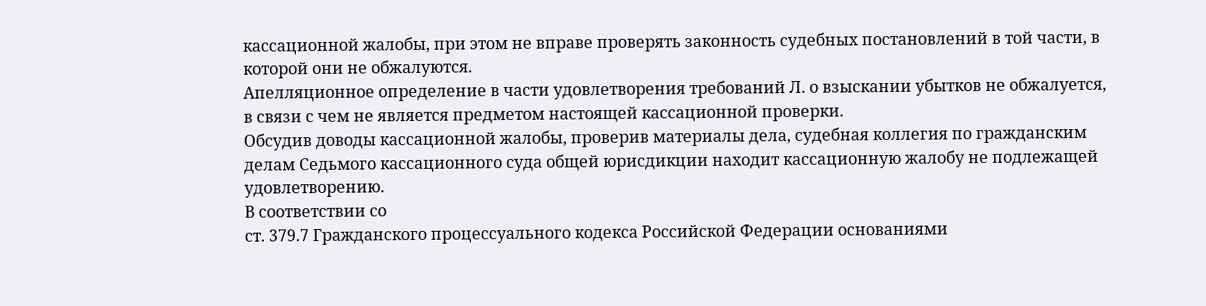кассационной жалобы, при этом не вправе проверять законность судебных постановлений в той части, в которой они не обжалуются.
Апелляционное определение в части удовлетворения требований Л. о взыскании убытков не обжалуется, в связи с чем не является предметом настоящей кассационной проверки.
Обсудив доводы кассационной жалобы, проверив материалы дела, судебная коллегия по гражданским делам Седьмого кассационного суда общей юрисдикции находит кассационную жалобу не подлежащей удовлетворению.
В соответствии со
ст. 379.7 Гражданского процессуального кодекса Российской Федерации основаниями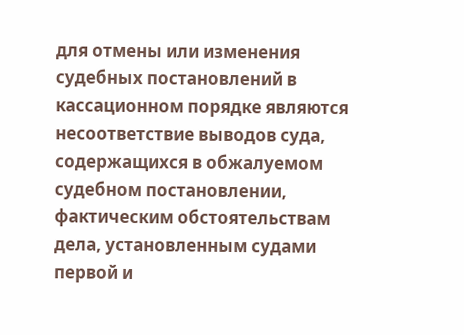для отмены или изменения судебных постановлений в кассационном порядке являются несоответствие выводов суда, содержащихся в обжалуемом судебном постановлении, фактическим обстоятельствам дела, установленным судами первой и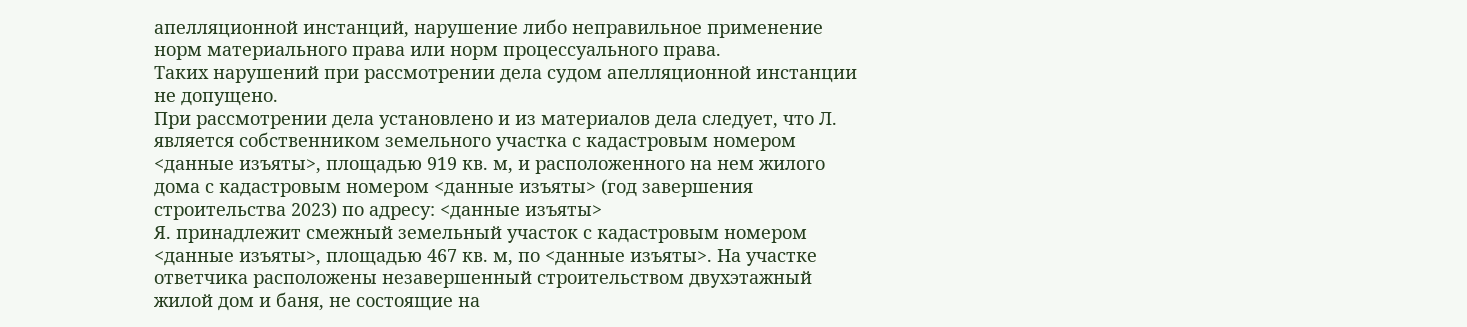апелляционной инстанций, нарушение либо неправильное применение норм материального права или норм процессуального права.
Таких нарушений при рассмотрении дела судом апелляционной инстанции не допущено.
При рассмотрении дела установлено и из материалов дела следует, что Л. является собственником земельного участка с кадастровым номером <данные изъяты>, площадью 919 кв. м, и расположенного на нем жилого дома с кадастровым номером <данные изъяты> (год завершения строительства 2023) по адресу: <данные изъяты>
Я. принадлежит смежный земельный участок с кадастровым номером <данные изъяты>, площадью 467 кв. м, по <данные изъяты>. На участке ответчика расположены незавершенный строительством двухэтажный жилой дом и баня, не состоящие на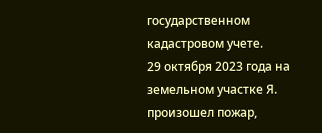государственном кадастровом учете.
29 октября 2023 года на земельном участке Я. произошел пожар,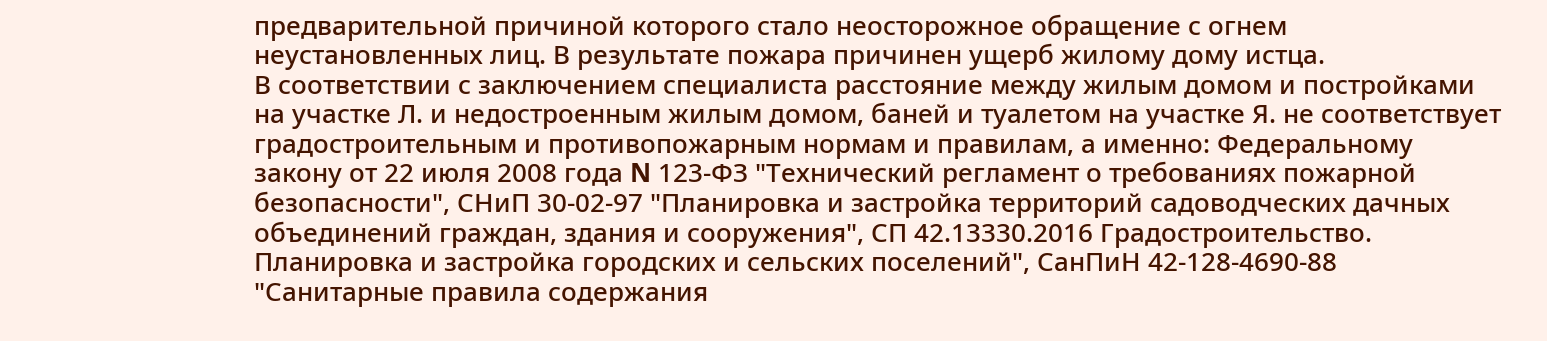предварительной причиной которого стало неосторожное обращение с огнем неустановленных лиц. В результате пожара причинен ущерб жилому дому истца.
В соответствии с заключением специалиста расстояние между жилым домом и постройками на участке Л. и недостроенным жилым домом, баней и туалетом на участке Я. не соответствует градостроительным и противопожарным нормам и правилам, а именно: Федеральному
закону от 22 июля 2008 года N 123-ФЗ "Технический регламент о требованиях пожарной безопасности", СНиП 30-02-97 "Планировка и застройка территорий садоводческих дачных объединений граждан, здания и сооружения", СП 42.13330.2016 Градостроительство. Планировка и застройка городских и сельских поселений", СанПиН 42-128-4690-88 "Санитарные правила содержания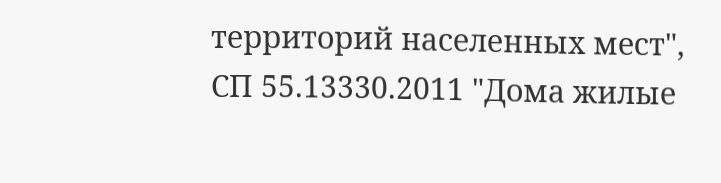территорий населенных мест", СП 55.13330.2011 "Дома жилые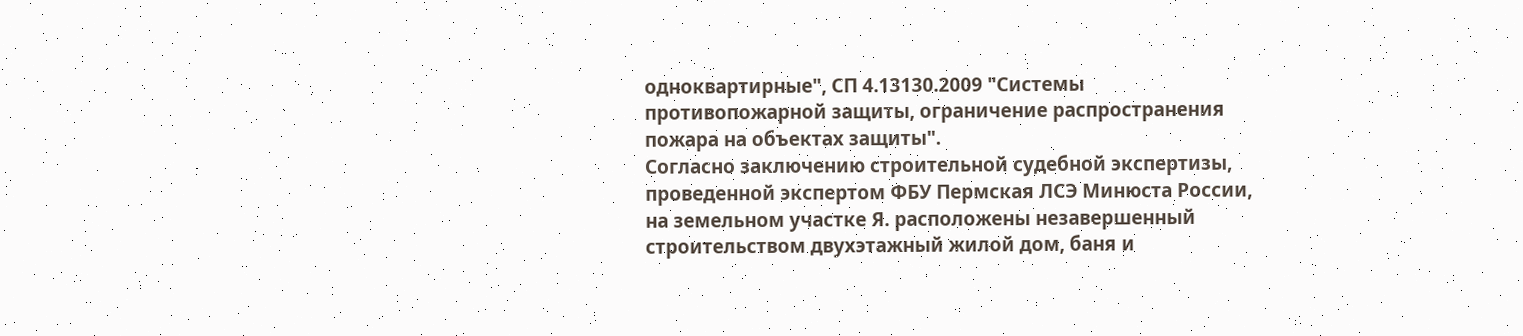одноквартирные", СП 4.13130.2009 "Системы противопожарной защиты, ограничение распространения пожара на объектах защиты".
Согласно заключению строительной судебной экспертизы, проведенной экспертом ФБУ Пермская ЛСЭ Минюста России, на земельном участке Я. расположены незавершенный строительством двухэтажный жилой дом, баня и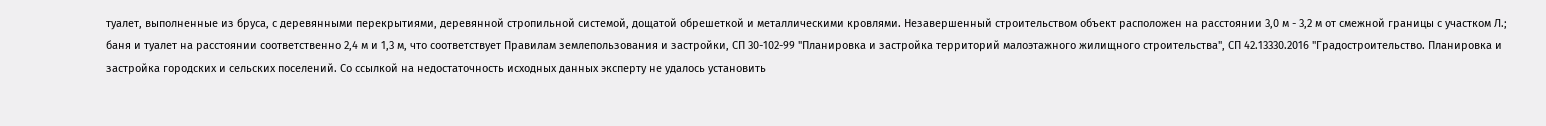туалет, выполненные из бруса, с деревянными перекрытиями, деревянной стропильной системой, дощатой обрешеткой и металлическими кровлями. Незавершенный строительством объект расположен на расстоянии 3,0 м - 3,2 м от смежной границы с участком Л.; баня и туалет на расстоянии соответственно 2,4 м и 1,3 м, что соответствует Правилам землепользования и застройки, СП 30-102-99 "Планировка и застройка территорий малоэтажного жилищного строительства", СП 42.13330.2016 "Градостроительство. Планировка и застройка городских и сельских поселений. Со ссылкой на недостаточность исходных данных эксперту не удалось установить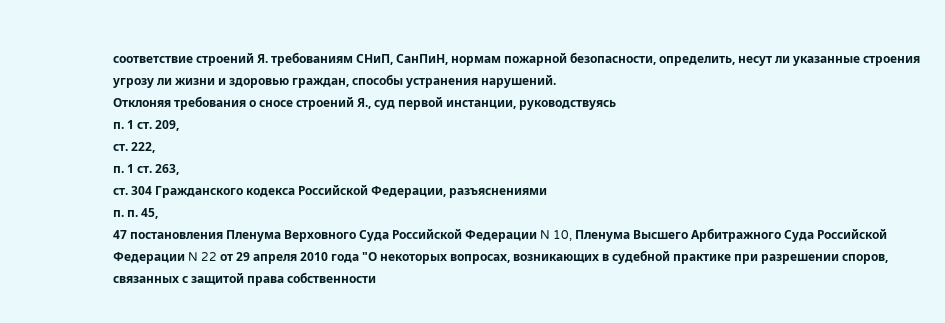соответствие строений Я. требованиям СНиП, СанПиН, нормам пожарной безопасности, определить, несут ли указанные строения угрозу ли жизни и здоровью граждан, способы устранения нарушений.
Отклоняя требования о сносе строений Я., суд первой инстанции, руководствуясь
п. 1 ст. 209,
ст. 222,
п. 1 ст. 263,
ст. 304 Гражданского кодекса Российской Федерации, разъяснениями
п. п. 45,
47 постановления Пленума Верховного Суда Российской Федерации N 10, Пленума Высшего Арбитражного Суда Российской Федерации N 22 от 29 апреля 2010 года "О некоторых вопросах, возникающих в судебной практике при разрешении споров, связанных с защитой права собственности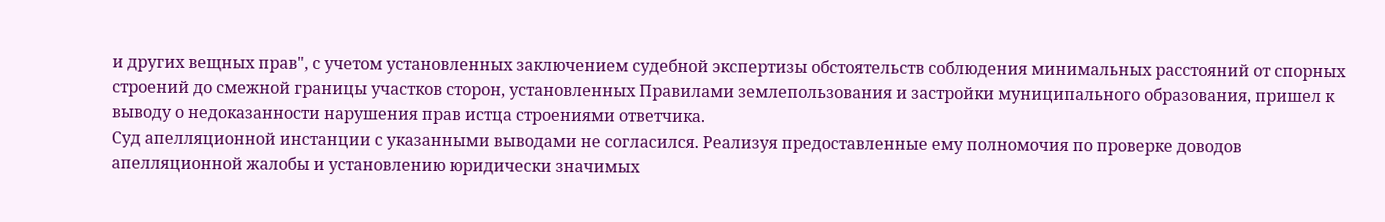и других вещных прав", с учетом установленных заключением судебной экспертизы обстоятельств соблюдения минимальных расстояний от спорных строений до смежной границы участков сторон, установленных Правилами землепользования и застройки муниципального образования, пришел к выводу о недоказанности нарушения прав истца строениями ответчика.
Суд апелляционной инстанции с указанными выводами не согласился. Реализуя предоставленные ему полномочия по проверке доводов апелляционной жалобы и установлению юридически значимых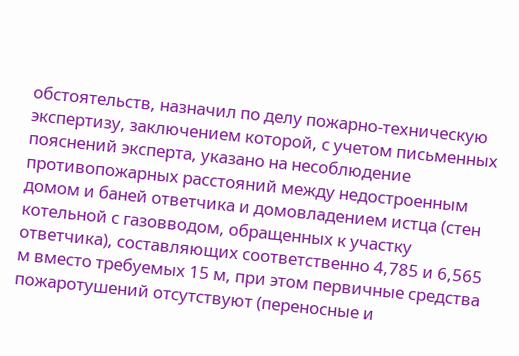обстоятельств, назначил по делу пожарно-техническую экспертизу, заключением которой, с учетом письменных пояснений эксперта, указано на несоблюдение противопожарных расстояний между недостроенным домом и баней ответчика и домовладением истца (стен котельной с газовводом, обращенных к участку ответчика), составляющих соответственно 4,785 и 6,565 м вместо требуемых 15 м, при этом первичные средства пожаротушений отсутствуют (переносные и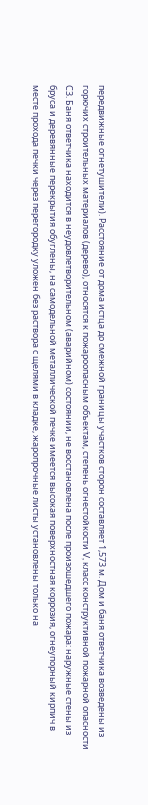передвижные огнетушители). Расстояние от дома истца до смежной границы участков сторон составляет 1,573 м. Дом и баня ответчика возведены из горючих строительных материалов (дерево), относятся к пожароопасным объектам, степень огнестойкости V, класс конструктивной пожарной опасности С3. Баня ответчика находится в неудовлетворительном (аварийном) состоянии, не восстановлена после произошедшего пожара: наружные стены из бруса и деревянные перекрытия обуглены, на самодельной металлической печке имеется высокая поверхностная коррозия, огнеупорный кирпич в месте прохода печки через перегородку уложен без раствора с щелями в кладке, жаропрочные листы установлены только на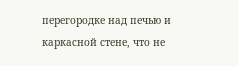перегородке над печью и каркасной стене, что не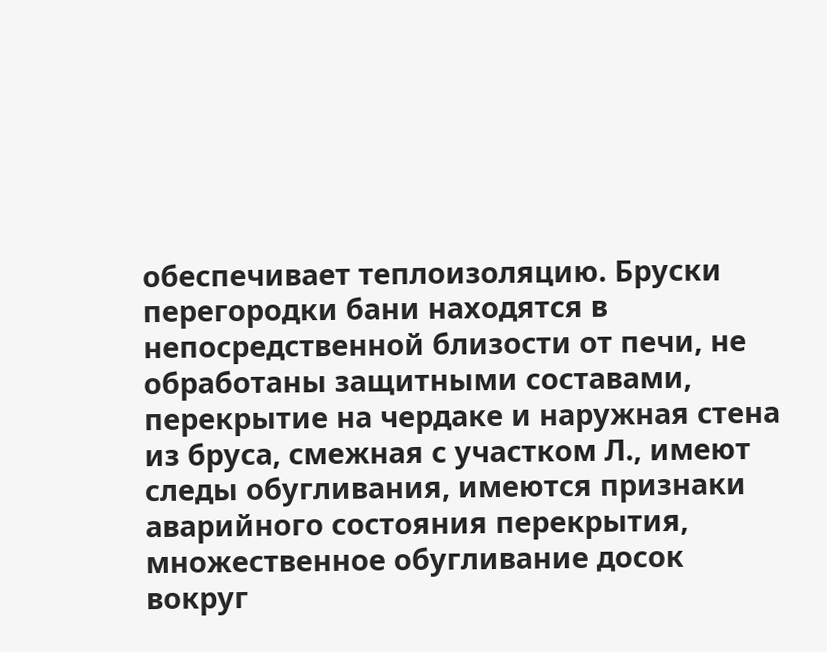обеспечивает теплоизоляцию. Бруски перегородки бани находятся в непосредственной близости от печи, не обработаны защитными составами, перекрытие на чердаке и наружная стена из бруса, смежная с участком Л., имеют следы обугливания, имеются признаки аварийного состояния перекрытия, множественное обугливание досок вокруг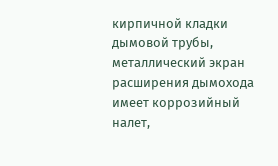кирпичной кладки дымовой трубы, металлический экран расширения дымохода имеет коррозийный налет,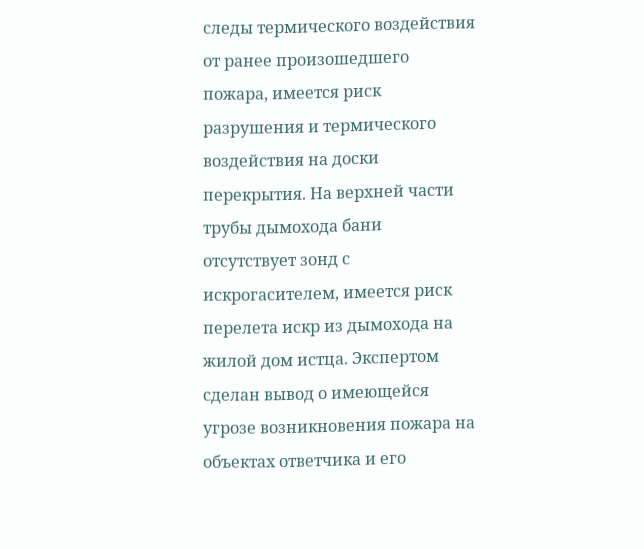следы термического воздействия от ранее произошедшего пожара, имеется риск разрушения и термического воздействия на доски перекрытия. На верхней части трубы дымохода бани отсутствует зонд с искрогасителем, имеется риск перелета искр из дымохода на жилой дом истца. Экспертом сделан вывод о имеющейся угрозе возникновения пожара на объектах ответчика и его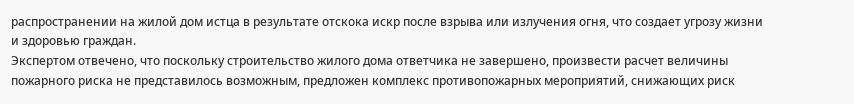распространении на жилой дом истца в результате отскока искр после взрыва или излучения огня, что создает угрозу жизни и здоровью граждан.
Экспертом отвечено, что поскольку строительство жилого дома ответчика не завершено, произвести расчет величины пожарного риска не представилось возможным, предложен комплекс противопожарных мероприятий, снижающих риск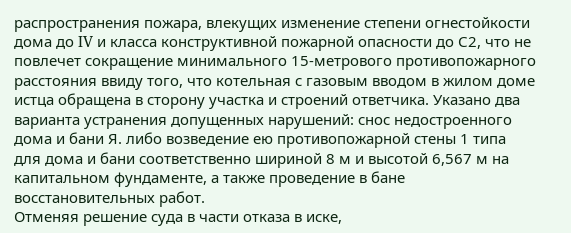распространения пожара, влекущих изменение степени огнестойкости дома до IV и класса конструктивной пожарной опасности до С2, что не повлечет сокращение минимального 15-метрового противопожарного расстояния ввиду того, что котельная с газовым вводом в жилом доме истца обращена в сторону участка и строений ответчика. Указано два варианта устранения допущенных нарушений: снос недостроенного дома и бани Я. либо возведение ею противопожарной стены 1 типа для дома и бани соответственно шириной 8 м и высотой 6,567 м на капитальном фундаменте, а также проведение в бане восстановительных работ.
Отменяя решение суда в части отказа в иске,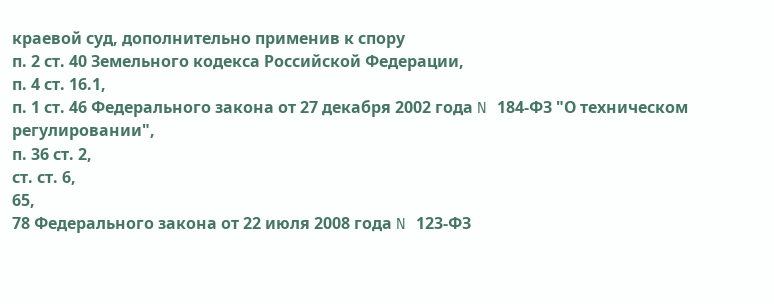краевой суд, дополнительно применив к спору
п. 2 ст. 40 Земельного кодекса Российской Федерации,
п. 4 ст. 16.1,
п. 1 ст. 46 Федерального закона от 27 декабря 2002 года N 184-ФЗ "О техническом регулировании",
п. 36 ст. 2,
ст. ст. 6,
65,
78 Федерального закона от 22 июля 2008 года N 123-ФЗ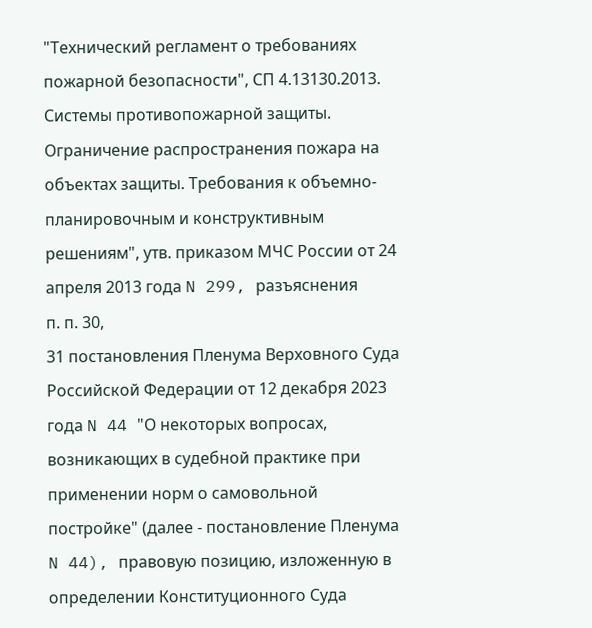"Технический регламент о требованиях пожарной безопасности", СП 4.13130.2013. Системы противопожарной защиты. Ограничение распространения пожара на объектах защиты. Требования к объемно-планировочным и конструктивным решениям", утв. приказом МЧС России от 24 апреля 2013 года N 299, разъяснения
п. п. 30,
31 постановления Пленума Верховного Суда Российской Федерации от 12 декабря 2023 года N 44 "О некоторых вопросах, возникающих в судебной практике при применении норм о самовольной постройке" (далее - постановление Пленума N 44), правовую позицию, изложенную в
определении Конституционного Суда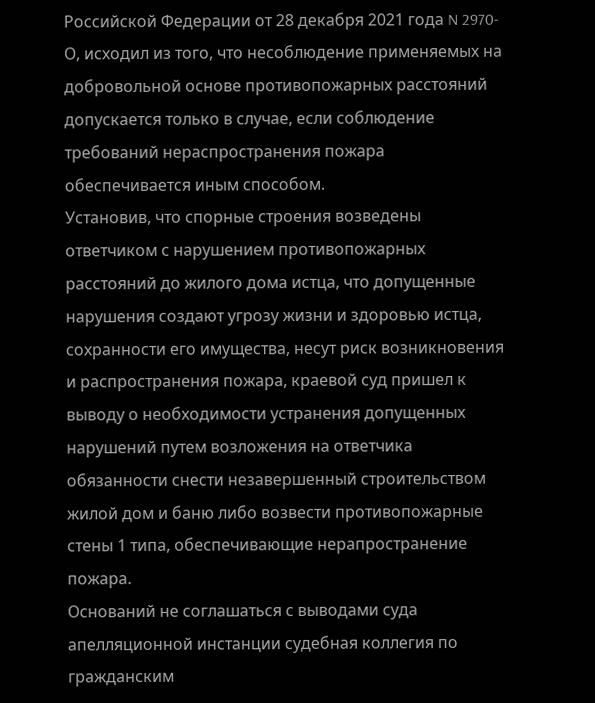Российской Федерации от 28 декабря 2021 года N 2970-О, исходил из того, что несоблюдение применяемых на добровольной основе противопожарных расстояний допускается только в случае, если соблюдение требований нераспространения пожара обеспечивается иным способом.
Установив, что спорные строения возведены ответчиком с нарушением противопожарных расстояний до жилого дома истца, что допущенные нарушения создают угрозу жизни и здоровью истца, сохранности его имущества, несут риск возникновения и распространения пожара, краевой суд пришел к выводу о необходимости устранения допущенных нарушений путем возложения на ответчика обязанности снести незавершенный строительством жилой дом и баню либо возвести противопожарные стены 1 типа, обеспечивающие нерапространение пожара.
Оснований не соглашаться с выводами суда апелляционной инстанции судебная коллегия по гражданским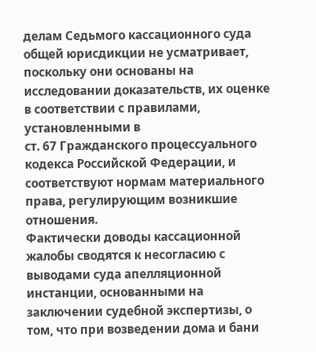делам Седьмого кассационного суда общей юрисдикции не усматривает, поскольку они основаны на исследовании доказательств, их оценке в соответствии с правилами, установленными в
ст. 67 Гражданского процессуального кодекса Российской Федерации, и соответствуют нормам материального права, регулирующим возникшие отношения.
Фактически доводы кассационной жалобы сводятся к несогласию с выводами суда апелляционной инстанции, основанными на заключении судебной экспертизы, о том, что при возведении дома и бани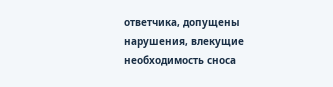ответчика, допущены нарушения, влекущие необходимость сноса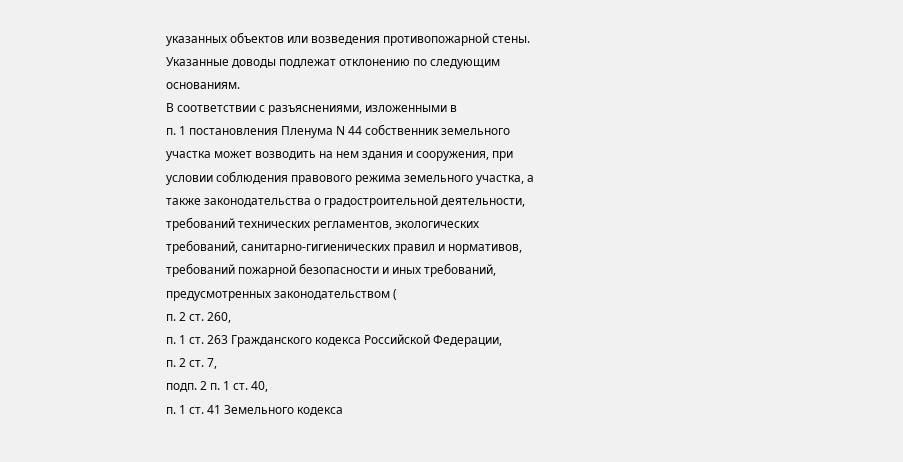указанных объектов или возведения противопожарной стены. Указанные доводы подлежат отклонению по следующим основаниям.
В соответствии с разъяснениями, изложенными в
п. 1 постановления Пленума N 44 собственник земельного участка может возводить на нем здания и сооружения, при условии соблюдения правового режима земельного участка, а также законодательства о градостроительной деятельности, требований технических регламентов, экологических требований, санитарно-гигиенических правил и нормативов, требований пожарной безопасности и иных требований, предусмотренных законодательством (
п. 2 ст. 260,
п. 1 ст. 263 Гражданского кодекса Российской Федерации,
п. 2 ст. 7,
подп. 2 п. 1 ст. 40,
п. 1 ст. 41 Земельного кодекса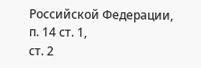Российской Федерации,
п. 14 ст. 1,
ст. 2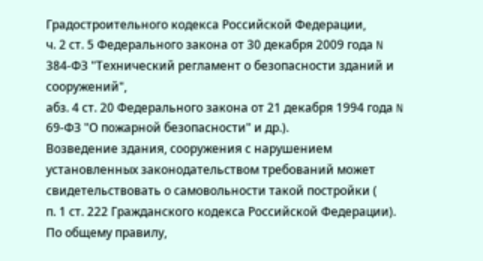Градостроительного кодекса Российской Федерации,
ч. 2 ст. 5 Федерального закона от 30 декабря 2009 года N 384-ФЗ "Технический регламент о безопасности зданий и сооружений",
абз. 4 ст. 20 Федерального закона от 21 декабря 1994 года N 69-ФЗ "О пожарной безопасности" и др.).
Возведение здания, сооружения с нарушением установленных законодательством требований может свидетельствовать о самовольности такой постройки (
п. 1 ст. 222 Гражданского кодекса Российской Федерации).
По общему правилу,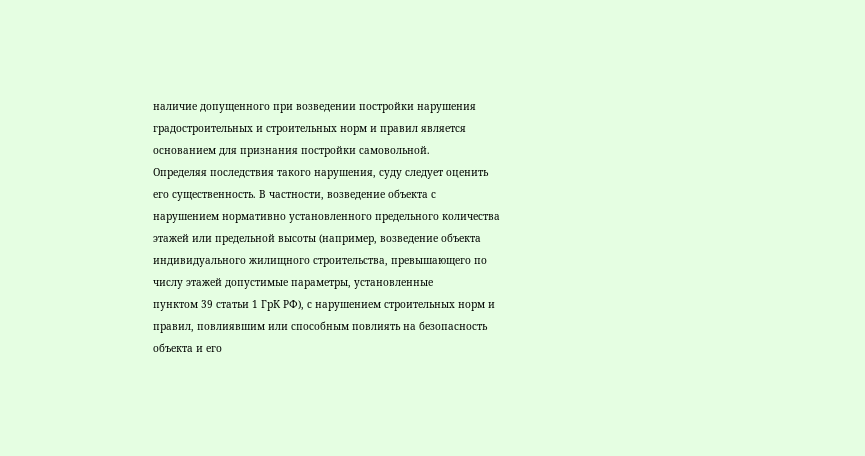наличие допущенного при возведении постройки нарушения градостроительных и строительных норм и правил является основанием для признания постройки самовольной.
Определяя последствия такого нарушения, суду следует оценить его существенность. В частности, возведение объекта с нарушением нормативно установленного предельного количества этажей или предельной высоты (например, возведение объекта индивидуального жилищного строительства, превышающего по числу этажей допустимые параметры, установленные
пунктом 39 статьи 1 ГрК РФ), с нарушением строительных норм и правил, повлиявшим или способным повлиять на безопасность объекта и его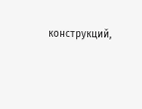конструкций,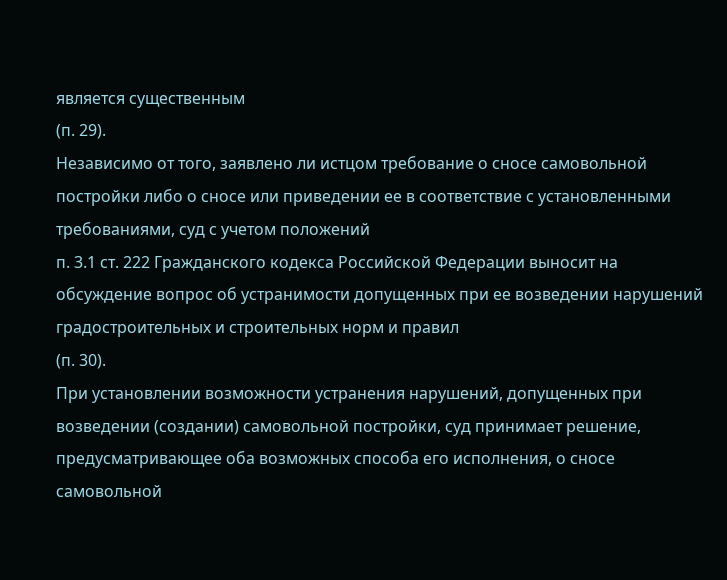является существенным
(п. 29).
Независимо от того, заявлено ли истцом требование о сносе самовольной постройки либо о сносе или приведении ее в соответствие с установленными требованиями, суд с учетом положений
п. 3.1 ст. 222 Гражданского кодекса Российской Федерации выносит на обсуждение вопрос об устранимости допущенных при ее возведении нарушений градостроительных и строительных норм и правил
(п. 30).
При установлении возможности устранения нарушений, допущенных при возведении (создании) самовольной постройки, суд принимает решение, предусматривающее оба возможных способа его исполнения, о сносе самовольной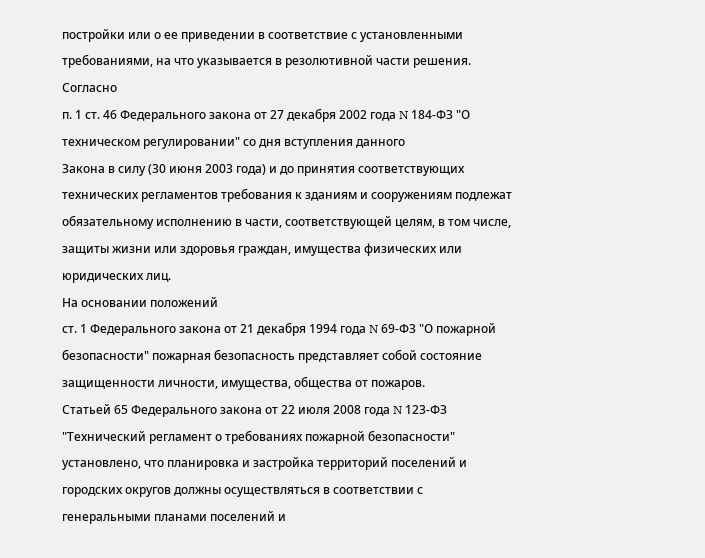постройки или о ее приведении в соответствие с установленными требованиями, на что указывается в резолютивной части решения.
Согласно
п. 1 ст. 46 Федерального закона от 27 декабря 2002 года N 184-ФЗ "О техническом регулировании" со дня вступления данного
Закона в силу (30 июня 2003 года) и до принятия соответствующих технических регламентов требования к зданиям и сооружениям подлежат обязательному исполнению в части, соответствующей целям, в том числе, защиты жизни или здоровья граждан, имущества физических или юридических лиц.
На основании положений
ст. 1 Федерального закона от 21 декабря 1994 года N 69-ФЗ "О пожарной безопасности" пожарная безопасность представляет собой состояние защищенности личности, имущества, общества от пожаров.
Статьей 65 Федерального закона от 22 июля 2008 года N 123-ФЗ "Технический регламент о требованиях пожарной безопасности" установлено, что планировка и застройка территорий поселений и городских округов должны осуществляться в соответствии с генеральными планами поселений и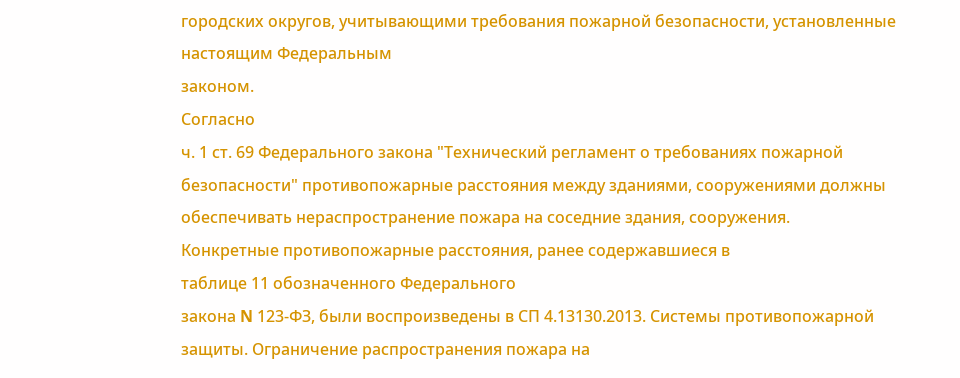городских округов, учитывающими требования пожарной безопасности, установленные настоящим Федеральным
законом.
Согласно
ч. 1 ст. 69 Федерального закона "Технический регламент о требованиях пожарной безопасности" противопожарные расстояния между зданиями, сооружениями должны обеспечивать нераспространение пожара на соседние здания, сооружения.
Конкретные противопожарные расстояния, ранее содержавшиеся в
таблице 11 обозначенного Федерального
закона N 123-ФЗ, были воспроизведены в СП 4.13130.2013. Системы противопожарной защиты. Ограничение распространения пожара на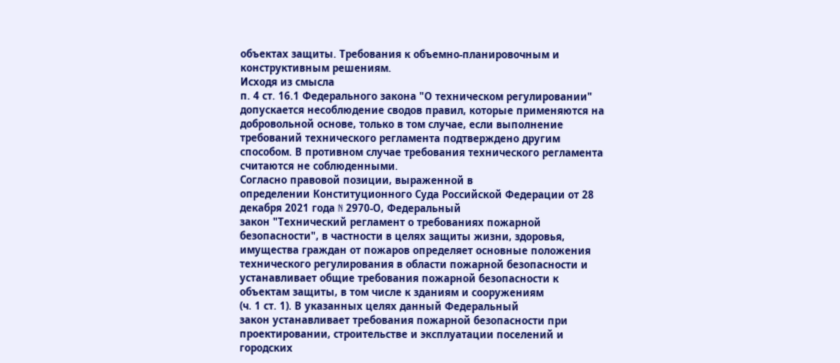объектах защиты. Требования к объемно-планировочным и конструктивным решениям.
Исходя из смысла
п. 4 ст. 16.1 Федерального закона "О техническом регулировании" допускается несоблюдение сводов правил, которые применяются на добровольной основе, только в том случае, если выполнение требований технического регламента подтверждено другим способом. В противном случае требования технического регламента считаются не соблюденными.
Согласно правовой позиции, выраженной в
определении Конституционного Суда Российской Федерации от 28 декабря 2021 года N 2970-О, Федеральный
закон "Технический регламент о требованиях пожарной безопасности", в частности в целях защиты жизни, здоровья, имущества граждан от пожаров определяет основные положения технического регулирования в области пожарной безопасности и устанавливает общие требования пожарной безопасности к объектам защиты, в том числе к зданиям и сооружениям
(ч. 1 ст. 1). В указанных целях данный Федеральный
закон устанавливает требования пожарной безопасности при проектировании, строительстве и эксплуатации поселений и городских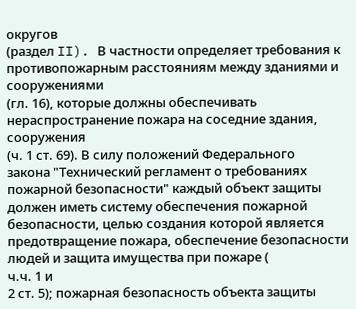округов
(раздел II). В частности определяет требования к противопожарным расстояниям между зданиями и сооружениями
(гл. 16), которые должны обеспечивать нераспространение пожара на соседние здания, сооружения
(ч. 1 ст. 69). В силу положений Федерального
закона "Технический регламент о требованиях пожарной безопасности" каждый объект защиты должен иметь систему обеспечения пожарной безопасности, целью создания которой является предотвращение пожара, обеспечение безопасности людей и защита имущества при пожаре (
ч.ч. 1 и
2 ст. 5); пожарная безопасность объекта защиты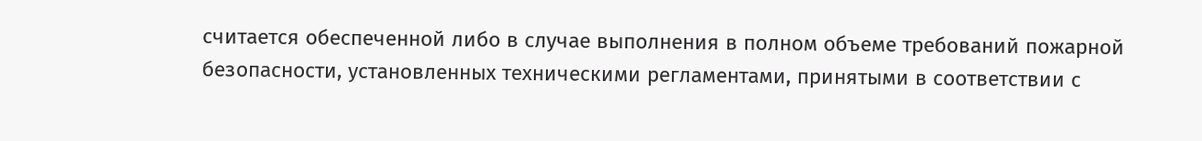считается обеспеченной либо в случае выполнения в полном объеме требований пожарной безопасности, установленных техническими регламентами, принятыми в соответствии с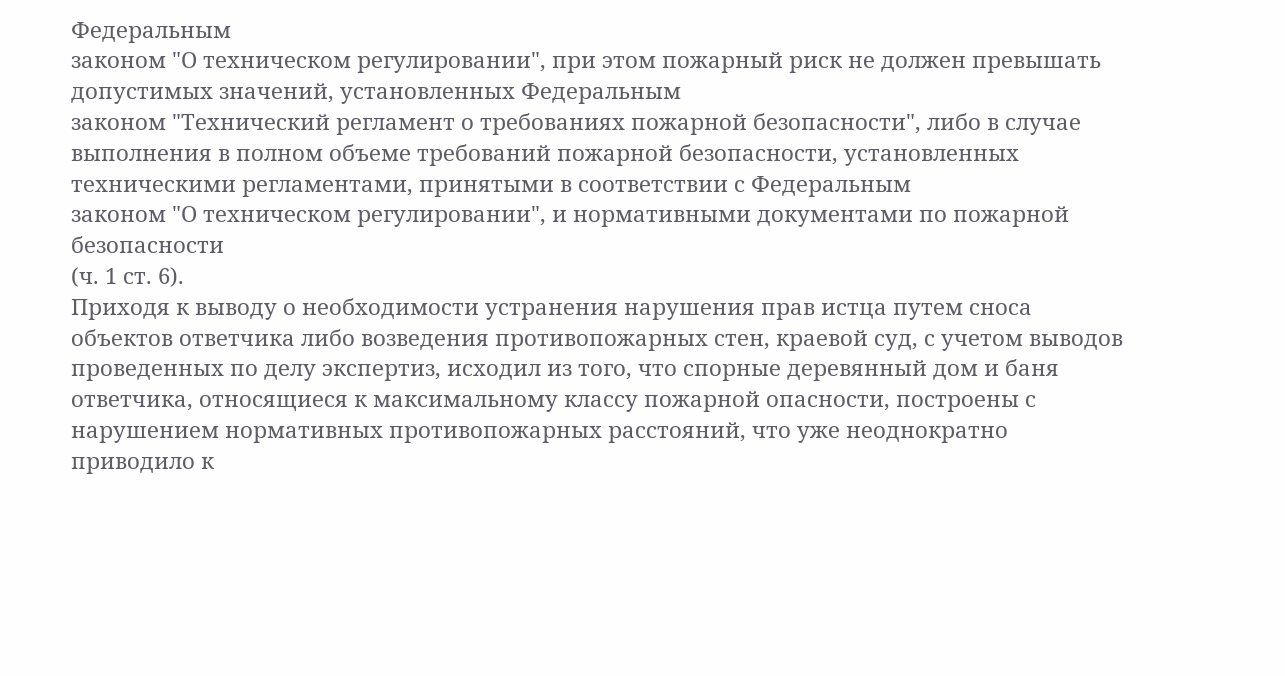Федеральным
законом "О техническом регулировании", при этом пожарный риск не должен превышать допустимых значений, установленных Федеральным
законом "Технический регламент о требованиях пожарной безопасности", либо в случае выполнения в полном объеме требований пожарной безопасности, установленных техническими регламентами, принятыми в соответствии с Федеральным
законом "О техническом регулировании", и нормативными документами по пожарной безопасности
(ч. 1 ст. 6).
Приходя к выводу о необходимости устранения нарушения прав истца путем сноса объектов ответчика либо возведения противопожарных стен, краевой суд, с учетом выводов проведенных по делу экспертиз, исходил из того, что спорные деревянный дом и баня ответчика, относящиеся к максимальному классу пожарной опасности, построены с нарушением нормативных противопожарных расстояний, что уже неоднократно приводило к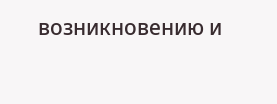возникновению и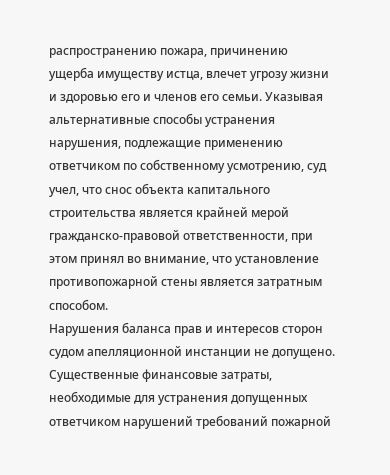распространению пожара, причинению ущерба имуществу истца, влечет угрозу жизни и здоровью его и членов его семьи. Указывая альтернативные способы устранения нарушения, подлежащие применению ответчиком по собственному усмотрению, суд учел, что снос объекта капитального строительства является крайней мерой гражданско-правовой ответственности, при этом принял во внимание, что установление противопожарной стены является затратным способом.
Нарушения баланса прав и интересов сторон судом апелляционной инстанции не допущено. Существенные финансовые затраты, необходимые для устранения допущенных ответчиком нарушений требований пожарной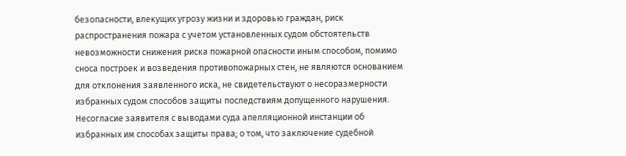безопасности, влекущих угрозу жизни и здоровью граждан, риск распространения пожара с учетом установленных судом обстоятельств невозможности снижения риска пожарной опасности иным способом, помимо сноса построек и возведения противопожарных стен, не являются основанием для отклонения заявленного иска, не свидетельствуют о несоразмерности избранных судом способов защиты последствиям допущенного нарушения.
Несогласие заявителя с выводами суда апелляционной инстанции об избранных им способах защиты права; о том, что заключение судебной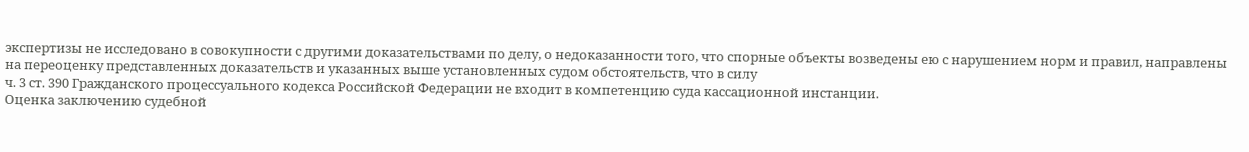экспертизы не исследовано в совокупности с другими доказательствами по делу, о недоказанности того, что спорные объекты возведены ею с нарушением норм и правил, направлены на переоценку представленных доказательств и указанных выше установленных судом обстоятельств, что в силу
ч. 3 ст. 390 Гражданского процессуального кодекса Российской Федерации не входит в компетенцию суда кассационной инстанции.
Оценка заключению судебной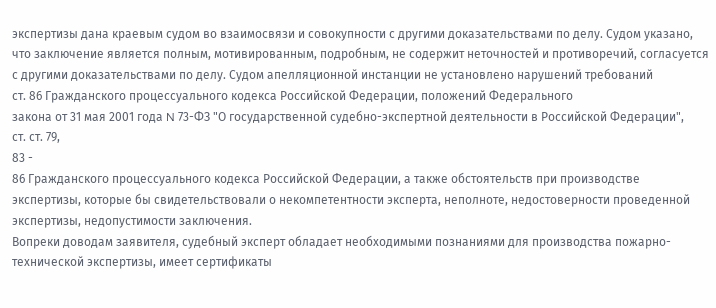экспертизы дана краевым судом во взаимосвязи и совокупности с другими доказательствами по делу. Судом указано, что заключение является полным, мотивированным, подробным, не содержит неточностей и противоречий, согласуется с другими доказательствами по делу. Судом апелляционной инстанции не установлено нарушений требований
ст. 86 Гражданского процессуального кодекса Российской Федерации, положений Федерального
закона от 31 мая 2001 года N 73-ФЗ "О государственной судебно-экспертной деятельности в Российской Федерации",
ст. ст. 79,
83 -
86 Гражданского процессуального кодекса Российской Федерации, а также обстоятельств при производстве экспертизы, которые бы свидетельствовали о некомпетентности эксперта, неполноте, недостоверности проведенной экспертизы, недопустимости заключения.
Вопреки доводам заявителя, судебный эксперт обладает необходимыми познаниями для производства пожарно-технической экспертизы, имеет сертификаты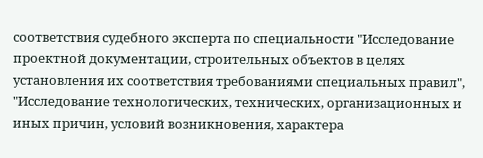соответствия судебного эксперта по специальности "Исследование проектной документации, строительных объектов в целях установления их соответствия требованиями специальных правил", "Исследование технологических, технических, организационных и иных причин, условий возникновения, характера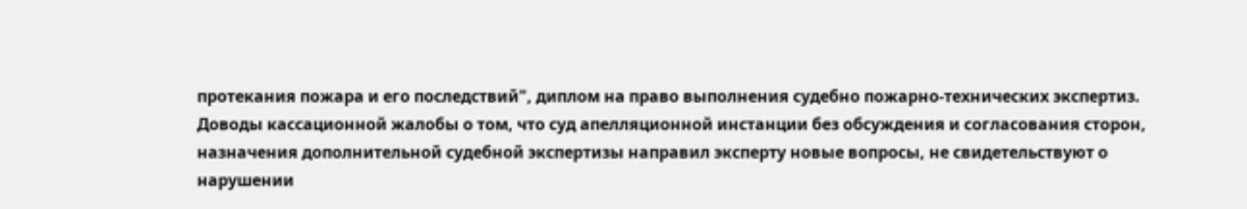протекания пожара и его последствий", диплом на право выполнения судебно пожарно-технических экспертиз.
Доводы кассационной жалобы о том, что суд апелляционной инстанции без обсуждения и согласования сторон, назначения дополнительной судебной экспертизы направил эксперту новые вопросы, не свидетельствуют о нарушении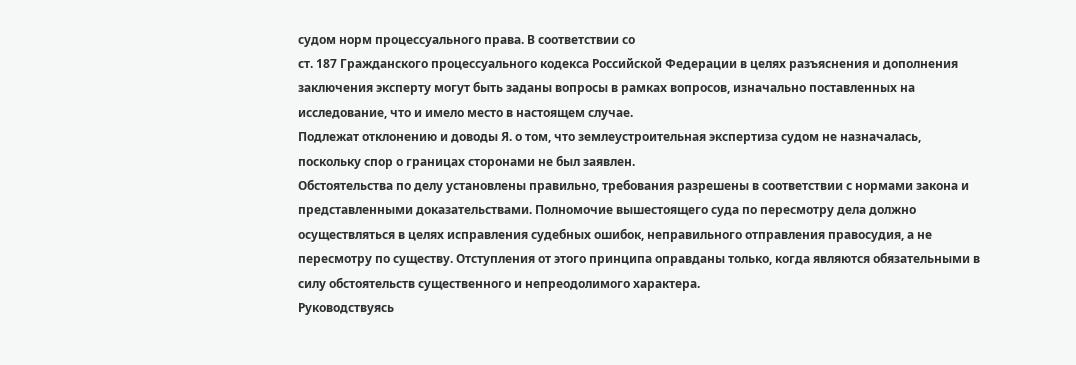судом норм процессуального права. В соответствии со
ст. 187 Гражданского процессуального кодекса Российской Федерации в целях разъяснения и дополнения заключения эксперту могут быть заданы вопросы в рамках вопросов, изначально поставленных на исследование, что и имело место в настоящем случае.
Подлежат отклонению и доводы Я. о том, что землеустроительная экспертиза судом не назначалась, поскольку спор о границах сторонами не был заявлен.
Обстоятельства по делу установлены правильно, требования разрешены в соответствии с нормами закона и представленными доказательствами. Полномочие вышестоящего суда по пересмотру дела должно осуществляться в целях исправления судебных ошибок, неправильного отправления правосудия, а не пересмотру по существу. Отступления от этого принципа оправданы только, когда являются обязательными в силу обстоятельств существенного и непреодолимого характера.
Руководствуясь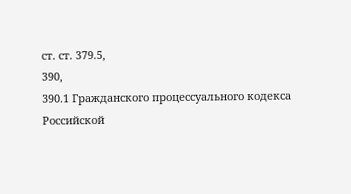ст. ст. 379.5,
390,
390.1 Гражданского процессуального кодекса Российской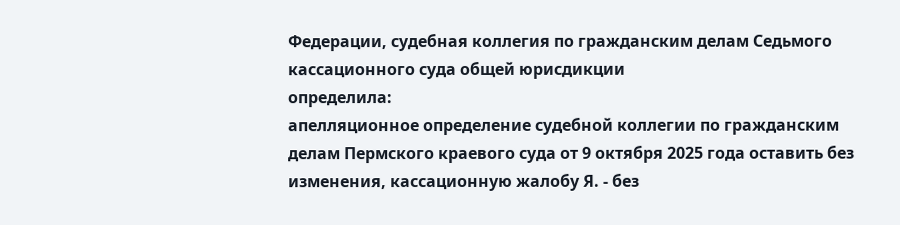Федерации, судебная коллегия по гражданским делам Седьмого кассационного суда общей юрисдикции
определила:
апелляционное определение судебной коллегии по гражданским делам Пермского краевого суда от 9 октября 2025 года оставить без изменения, кассационную жалобу Я. - без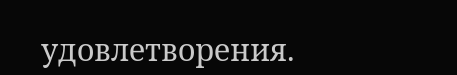удовлетворения.